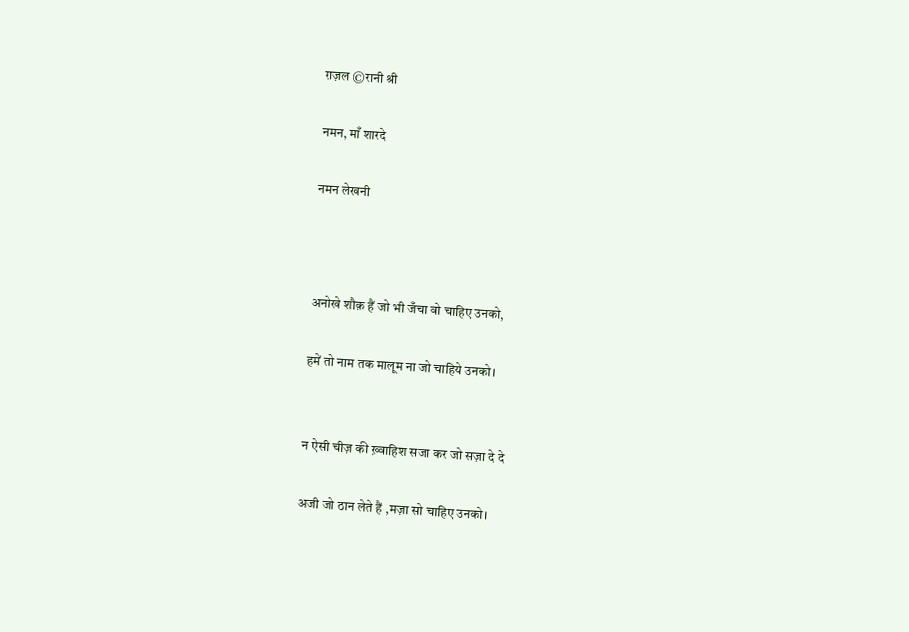ग़ज़ल ©रानी श्री

नमन, माँ शारदे

नमन लेखनी



अनोखे शौक़ हैं जो भी जँचा वो चाहिए उनको,

हमें तो नाम तक मालूम ना जो चाहिये उनको।


न ऐसी चीज़ की ख़्वाहिश सजा कर जो सज़ा दे दे

अजी जो ठान लेते हैं ,मज़ा सो चाहिए उनको।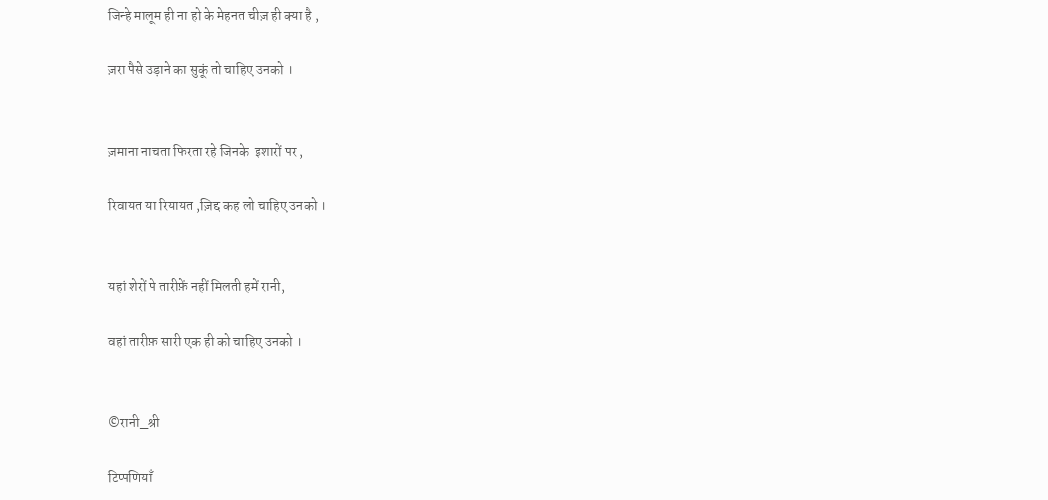जिन्हे मालूम ही ना हो के मेहनत चीज़ ही क्या है ,

ज़रा पैसे उड़ाने का सुकूं तो चाहिए उनको ।


ज़माना नाचता फिरता रहे जिनके  इशारों पर ,

रिवायत या रियायत ,ज़िद्द कह लो चाहिए उनको ।


यहां शेरों पे तारीफ़ें नहीं मिलती हमें रानी,

वहां तारीफ़ सारी एक ही को चाहिए उनको ।


©रानी_श्री

टिप्पणियाँ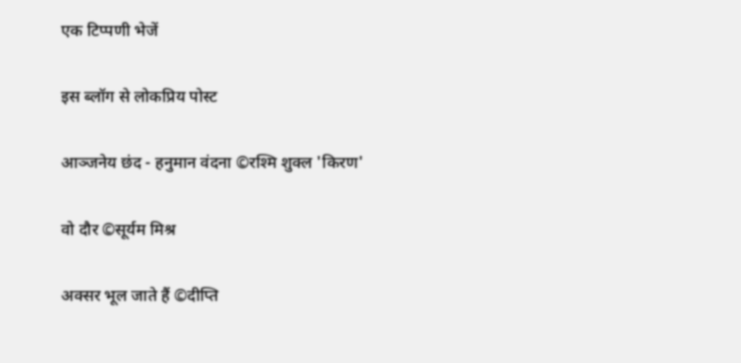एक टिप्पणी भेजें

इस ब्लॉग से लोकप्रिय पोस्ट

आञ्जनेय छंद - हनुमान वंदना ©रश्मि शुक्ल 'किरण'

वो दौर ©सूर्यम मिश्र

अक्सर भूल जाते हैं ©दीप्ति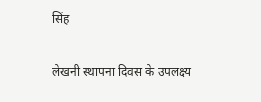सिंह

लेखनी स्थापना दिवस के उपलक्ष्य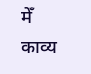मेँ काव्य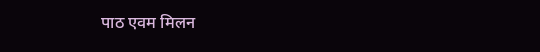पाठ एवम मिलन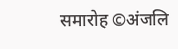समारोह ©अंजलि